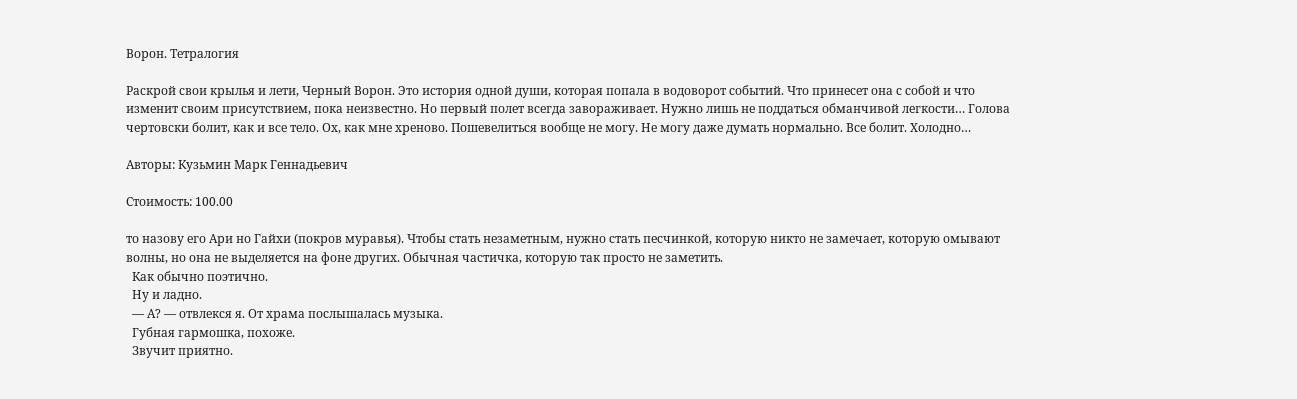Ворон. Тетралогия

Раскрой свои крылья и лети, Черный Ворон. Это история одной души, которая попала в водоворот событий. Что принесет она с собой и что изменит своим присутствием, пока неизвестно. Но первый полет всегда завораживает. Нужно лишь не поддаться обманчивой легкости… Голова чертовски болит, как и все тело. Ох, как мне хреново. Пошевелиться вообще не могу. Не могу даже думать нормально. Все болит. Холодно…

Авторы: Кузьмин Марк Геннадьевич

Стоимость: 100.00

то назову его Ари но Гайхи (покров муравья). Чтобы стать незаметным, нужно стать песчинкой, которую никто не замечает, которую омывают волны, но она не выделяется на фоне других. Обычная частичка, которую так просто не заметить.
  Как обычно поэтично.
  Ну и ладно.
  — А? — отвлекся я. От храма послышалась музыка.
  Губная гармошка, похоже.
  Звучит приятно.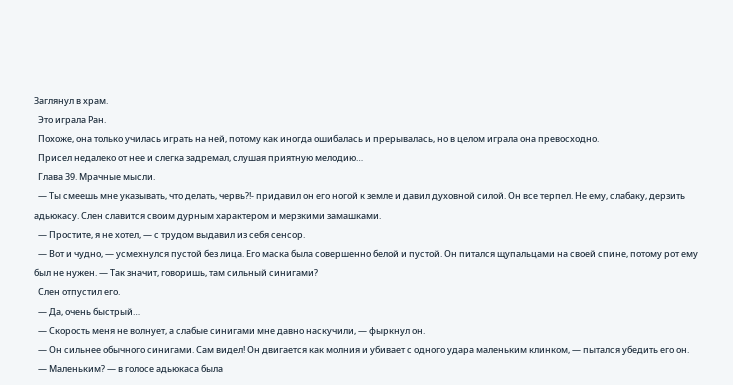Заглянул в храм.
  Это играла Ран.
  Похоже, она только училась играть на ней, потому как иногда ошибалась и прерывалась, но в целом играла она превосходно.
  Присел недалеко от нее и слегка задремал, слушая приятную мелодию…
  Глава 39. Мрачные мысли.
  — Ты смеешь мне указывать, что делать, червь?!- придавил он его ногой к земле и давил духовной силой. Он все терпел. Не ему, слабаку, дерзить адьюкасу. Слен славится своим дурным характером и мерзкими замашками.
  — Простите, я не хотел, — с трудом выдавил из себя сенсор.
  — Вот и чудно, — усмехнулся пустой без лица. Его маска была совершенно белой и пустой. Он питался щупальцами на своей спине, потому рот ему был не нужен. — Так значит, говоришь, там сильный синигами?
  Слен отпустил его.
  — Да, очень быстрый…
  — Скорость меня не волнует, а слабые синигами мне давно наскучили, — фыркнул он.
  — Он сильнее обычного синигами. Сам видел! Он двигается как молния и убивает с одного удара маленьким клинком, — пытался убедить его он.
  — Маленьким? — в голосе адьюкаса была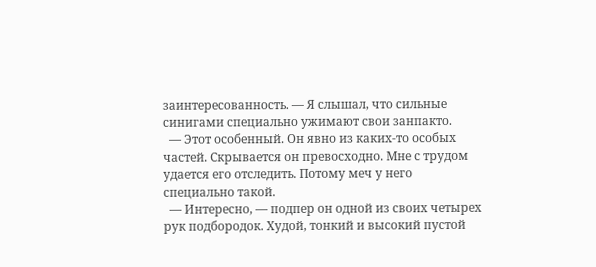заинтересованность. — Я слышал, что сильные синигами специально ужимают свои занпакто.
  — Этот особенный. Он явно из каких-то особых частей. Скрывается он превосходно. Мне с трудом удается его отследить. Потому меч у него специально такой.
  — Интересно, — подпер он одной из своих четырех рук подбородок. Худой, тонкий и высокий пустой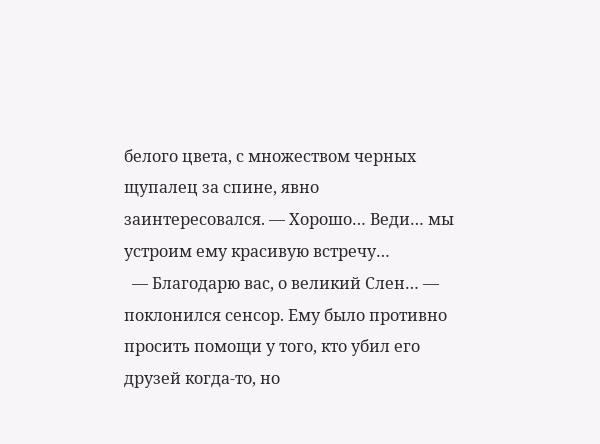белого цвета, с множеством черных щупалец за спине, явно заинтересовался. — Хорошо… Веди… мы устроим ему красивую встречу…
  — Благодарю вас, о великий Слен… — поклонился сенсор. Ему было противно просить помощи у того, кто убил его друзей когда-то, но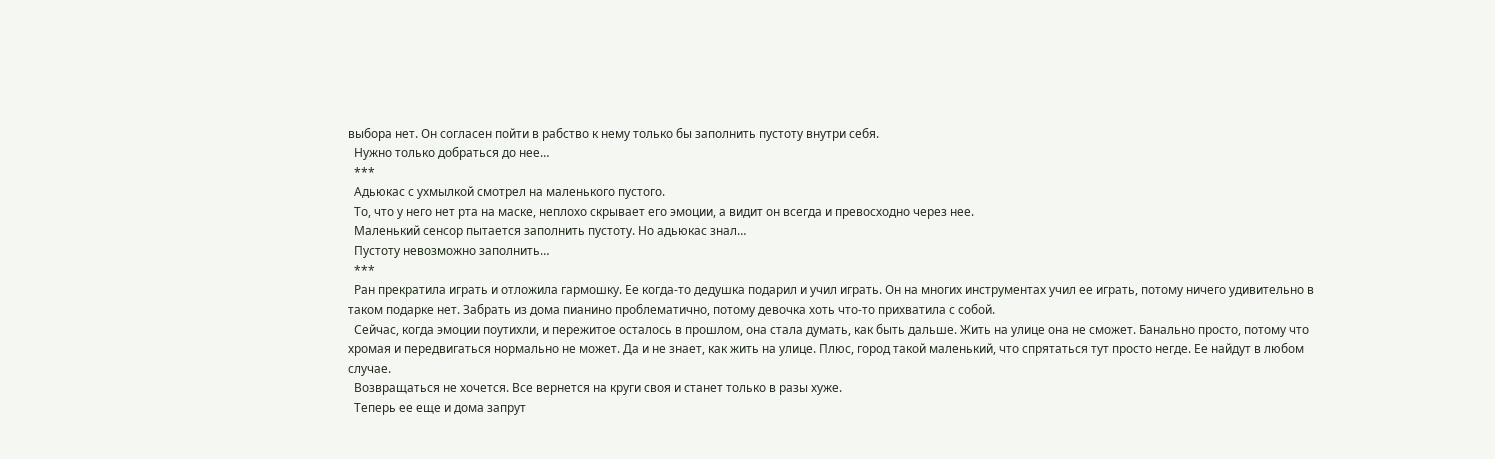выбора нет. Он согласен пойти в рабство к нему только бы заполнить пустоту внутри себя.
  Нужно только добраться до нее…
  ***
  Адьюкас с ухмылкой смотрел на маленького пустого.
  То, что у него нет рта на маске, неплохо скрывает его эмоции, а видит он всегда и превосходно через нее.
  Маленький сенсор пытается заполнить пустоту. Но адьюкас знал…
  Пустоту невозможно заполнить…
  ***
  Ран прекратила играть и отложила гармошку. Ее когда-то дедушка подарил и учил играть. Он на многих инструментах учил ее играть, потому ничего удивительно в таком подарке нет. Забрать из дома пианино проблематично, потому девочка хоть что-то прихватила с собой.
  Сейчас, когда эмоции поутихли, и пережитое осталось в прошлом, она стала думать, как быть дальше. Жить на улице она не сможет. Банально просто, потому что хромая и передвигаться нормально не может. Да и не знает, как жить на улице. Плюс, город такой маленький, что спрятаться тут просто негде. Ее найдут в любом случае.
  Возвращаться не хочется. Все вернется на круги своя и станет только в разы хуже.
  Теперь ее еще и дома запрут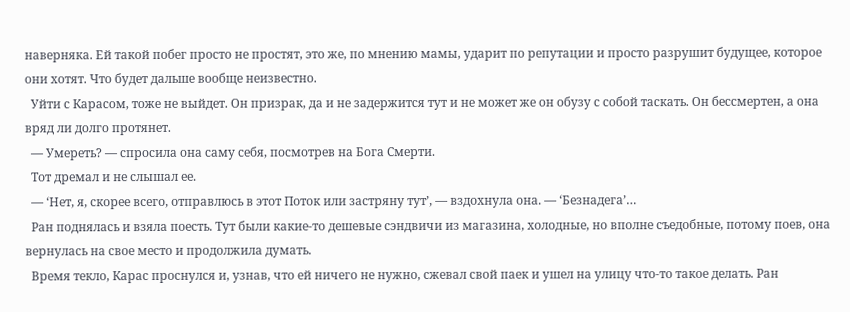наверняка. Ей такой побег просто не простят, это же, по мнению мамы, ударит по репутации и просто разрушит будущее, которое они хотят. Что будет дальше вообще неизвестно.
  Уйти с Карасом, тоже не выйдет. Он призрак, да и не задержится тут и не может же он обузу с собой таскать. Он бессмертен, а она вряд ли долго протянет.
  — Умереть? — спросила она саму себя, посмотрев на Бога Смерти.
  Тот дремал и не слышал ее.
  — ‘Нет, я, скорее всего, отправлюсь в этот Поток или застряну тут’, — вздохнула она. — ‘Безнадега’…
  Ран поднялась и взяла поесть. Тут были какие-то дешевые сэндвичи из магазина, холодные, но вполне съедобные, потому поев, она вернулась на свое место и продолжила думать.
  Время текло, Карас проснулся и, узнав, что ей ничего не нужно, сжевал свой паек и ушел на улицу что-то такое делать. Ран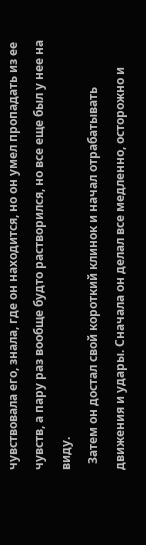чувствовала его, знала, где он находится, но он умел пропадать из ее чувств, а пару раз вообще будто растворился, но все еще был у нее на виду.
  Затем он достал свой короткий клинок и начал отрабатывать движения и удары. Сначала он делал все медленно, осторожно и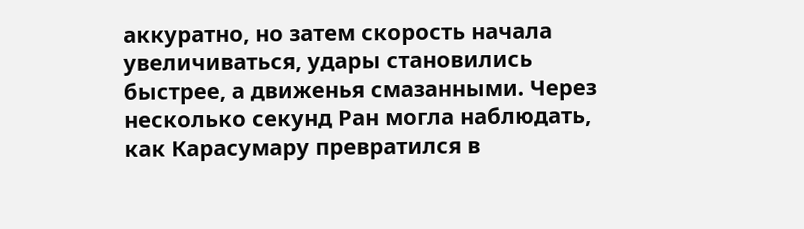аккуратно, но затем скорость начала увеличиваться, удары становились быстрее, а движенья смазанными. Через несколько секунд Ран могла наблюдать, как Карасумару превратился в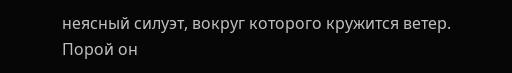неясный силуэт, вокруг которого кружится ветер. Порой он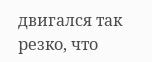двигался так резко, что